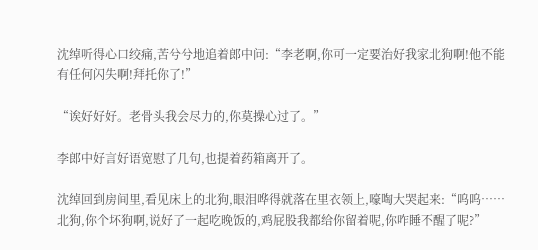沈绰听得心口绞痛,苦兮兮地追着郎中问:“李老啊,你可一定要治好我家北狗啊!他不能有任何闪失啊!拜托你了!”

“诶好好好。老骨头我会尽力的,你莫操心过了。”

李郎中好言好语宽慰了几句,也提着药箱离开了。

沈绰回到房间里,看见床上的北狗,眼泪哗得就落在里衣领上,嚎啕大哭起来:“呜呜……北狗,你个坏狗啊,说好了一起吃晚饭的,鸡屁股我都给你留着呢,你咋睡不醒了呢?”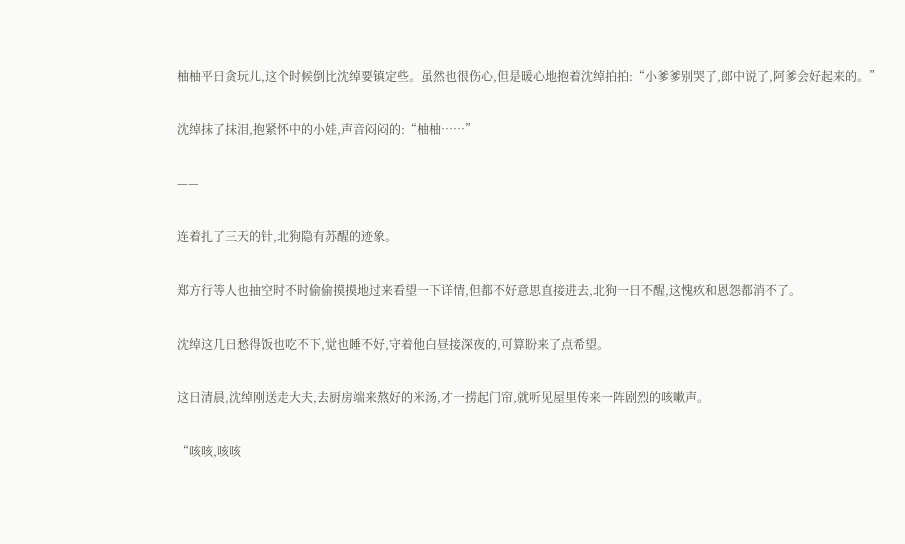柚柚平日贪玩儿,这个时候倒比沈绰要镇定些。虽然也很伤心,但是暖心地抱着沈绰拍拍:“小爹爹别哭了,郎中说了,阿爹会好起来的。”

沈绰抹了抹泪,抱紧怀中的小娃,声音闷闷的:“柚柚……”

——

连着扎了三天的针,北狗隐有苏醒的迹象。

郑方行等人也抽空时不时偷偷摸摸地过来看望一下详情,但都不好意思直接进去,北狗一日不醒,这愧疚和恩怨都消不了。

沈绰这几日愁得饭也吃不下,觉也睡不好,守着他白昼接深夜的,可算盼来了点希望。

这日清晨,沈绰刚送走大夫,去厨房端来熬好的米汤,才一捞起门帘,就听见屋里传来一阵剧烈的咳嗽声。

“咳咳,咳咳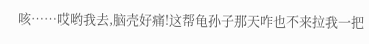咳……哎哟我去,脑壳好痛!这帮龟孙子那天咋也不来拉我一把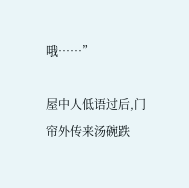哦……”

屋中人低语过后,门帘外传来汤碗跌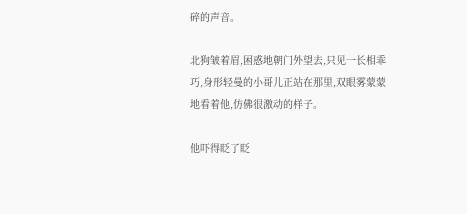碎的声音。

北狗皱着眉,困惑地朝门外望去,只见一长相乖巧,身形轻曼的小哥儿正站在那里,双眼雾蒙蒙地看着他,仿佛很激动的样子。

他吓得眨了眨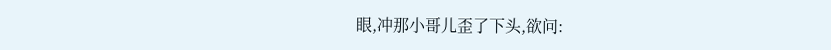眼,冲那小哥儿歪了下头,欲问: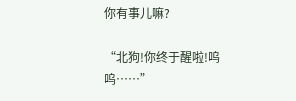你有事儿嘛?

“北狗!你终于醒啦!呜呜……”